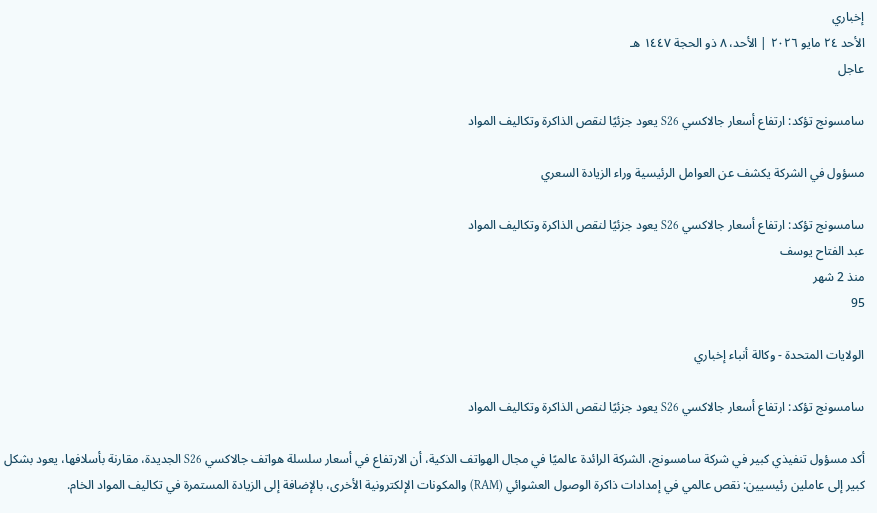إخباري
الأحد ٢٤ مايو ٢٠٢٦ | الأحد، ٨ ذو الحجة ١٤٤٧ هـ
عاجل

سامسونج تؤكد: ارتفاع أسعار جالاكسي S26 يعود جزئيًا لنقص الذاكرة وتكاليف المواد

مسؤول في الشركة يكشف عن العوامل الرئيسية وراء الزيادة السعري

سامسونج تؤكد: ارتفاع أسعار جالاكسي S26 يعود جزئيًا لنقص الذاكرة وتكاليف المواد
عبد الفتاح يوسف
منذ 2 شهر
95

الولايات المتحدة - وكالة أنباء إخباري

سامسونج تؤكد: ارتفاع أسعار جالاكسي S26 يعود جزئيًا لنقص الذاكرة وتكاليف المواد

أكد مسؤول تنفيذي كبير في شركة سامسونج، الشركة الرائدة عالميًا في مجال الهواتف الذكية، أن الارتفاع في أسعار سلسلة هواتف جالاكسي S26 الجديدة، مقارنة بأسلافها، يعود بشكل كبير إلى عاملين رئيسيين: نقص عالمي في إمدادات ذاكرة الوصول العشوائي (RAM) والمكونات الإلكترونية الأخرى، بالإضافة إلى الزيادة المستمرة في تكاليف المواد الخام.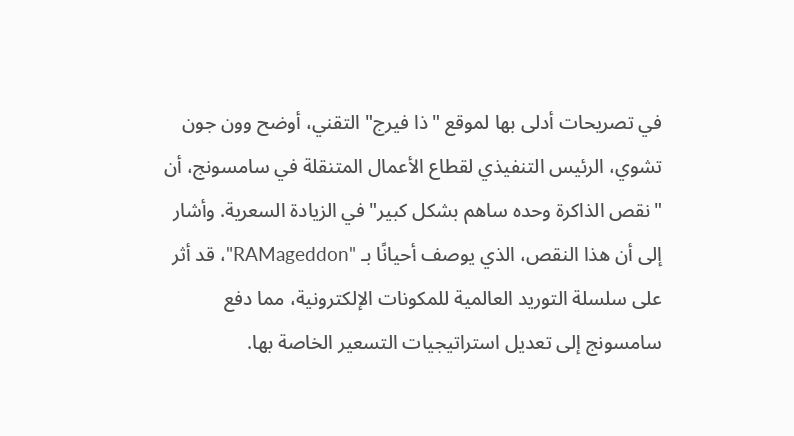في تصريحات أدلى بها لموقع "ذا فيرج" التقني، أوضح وون جون تشوي، الرئيس التنفيذي لقطاع الأعمال المتنقلة في سامسونج، أن "نقص الذاكرة وحده ساهم بشكل كبير" في الزيادة السعرية. وأشار إلى أن هذا النقص، الذي يوصف أحيانًا بـ "RAMageddon"، قد أثر على سلسلة التوريد العالمية للمكونات الإلكترونية، مما دفع سامسونج إلى تعديل استراتيجيات التسعير الخاصة بها.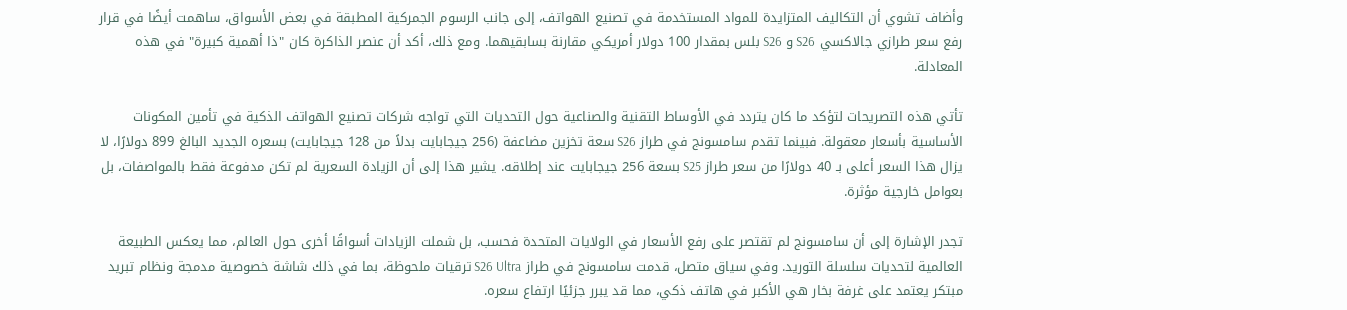وأضاف تشوي أن التكاليف المتزايدة للمواد المستخدمة في تصنيع الهواتف، إلى جانب الرسوم الجمركية المطبقة في بعض الأسواق، ساهمت أيضًا في قرار رفع سعر طرازي جالاكسي S26 و S26 بلس بمقدار 100 دولار أمريكي مقارنة بسابقيهما. ومع ذلك، أكد أن عنصر الذاكرة كان "ذا أهمية كبيرة" في هذه المعادلة.

تأتي هذه التصريحات لتؤكد ما كان يتردد في الأوساط التقنية والصناعية حول التحديات التي تواجه شركات تصنيع الهواتف الذكية في تأمين المكونات الأساسية بأسعار معقولة. فبينما تقدم سامسونج في طراز S26 سعة تخزين مضاعفة (256 جيجابايت بدلاً من 128 جيجابايت) بسعره الجديد البالغ 899 دولارًا، لا يزال هذا السعر أعلى بـ 40 دولارًا من سعر طراز S25 بسعة 256 جيجابايت عند إطلاقه. يشير هذا إلى أن الزيادة السعرية لم تكن مدفوعة فقط بالمواصفات، بل بعوامل خارجية مؤثرة.

تجدر الإشارة إلى أن سامسونج لم تقتصر على رفع الأسعار في الولايات المتحدة فحسب، بل شملت الزيادات أسواقًا أخرى حول العالم، مما يعكس الطبيعة العالمية لتحديات سلسلة التوريد. وفي سياق متصل، قدمت سامسونج في طراز S26 Ultra ترقيات ملحوظة، بما في ذلك شاشة خصوصية مدمجة ونظام تبريد مبتكر يعتمد على غرفة بخار هي الأكبر في هاتف ذكي، مما قد يبرر جزئيًا ارتفاع سعره.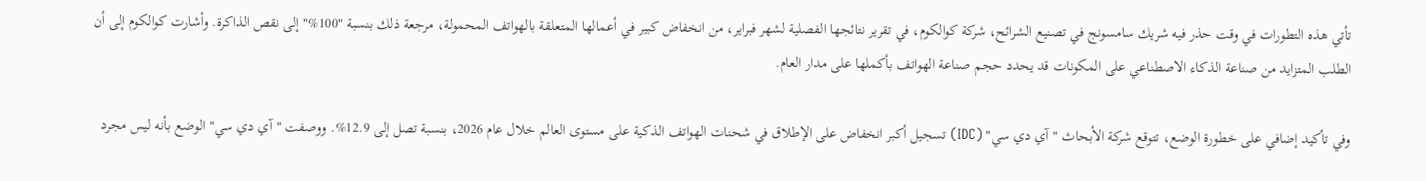تأتي هذه التطورات في وقت حذر فيه شريك سامسونج في تصنيع الشرائح، شركة كوالكوم، في تقرير نتائجها الفصلية لشهر فبراير، من انخفاض كبير في أعمالها المتعلقة بالهواتف المحمولة، مرجعة ذلك بنسبة "100%" إلى نقص الذاكرة. وأشارت كوالكوم إلى أن الطلب المتزايد من صناعة الذكاء الاصطناعي على المكونات قد يحدد حجم صناعة الهواتف بأكملها على مدار العام.

وفي تأكيد إضافي على خطورة الوضع، تتوقع شركة الأبحاث "آي دي سي" (IDC) تسجيل أكبر انخفاض على الإطلاق في شحنات الهواتف الذكية على مستوى العالم خلال عام 2026، بنسبة تصل إلى 12.9%. ووصفت "آي دي سي" الوضع بأنه ليس مجرد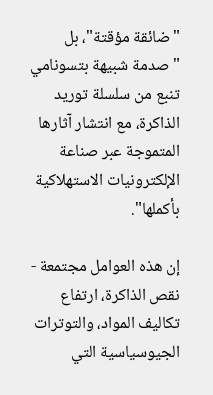"ضائقة مؤقتة"، بل "صدمة شبيهة بتسونامي تنبع من سلسلة توريد الذاكرة، مع انتشار آثارها المتموجة عبر صناعة الإلكترونيات الاستهلاكية بأكملها".

إن هذه العوامل مجتمعة - نقص الذاكرة، ارتفاع تكاليف المواد، والتوترات الجيوسياسية التي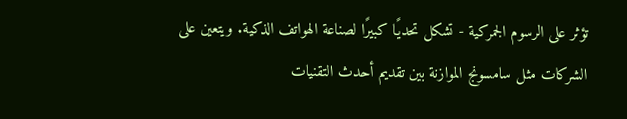تؤثر على الرسوم الجمركية - تشكل تحديًا كبيرًا لصناعة الهواتف الذكية. ويتعين على الشركات مثل سامسونج الموازنة بين تقديم أحدث التقنيات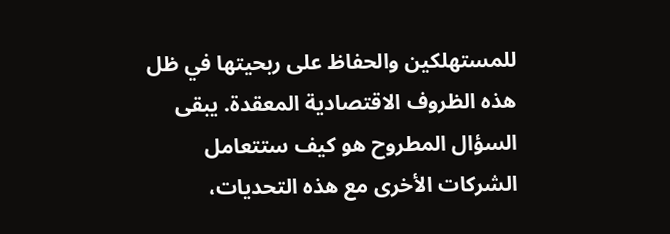للمستهلكين والحفاظ على ربحيتها في ظل هذه الظروف الاقتصادية المعقدة. يبقى السؤال المطروح هو كيف ستتعامل الشركات الأخرى مع هذه التحديات،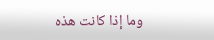وما إذا كانت هذه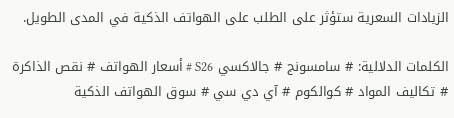الزيادات السعرية ستؤثر على الطلب على الهواتف الذكية في المدى الطويل.

الكلمات الدلالية: # سامسونج # جالاكسي S26 # أسعار الهواتف # نقص الذاكرة # تكاليف المواد # كوالكوم # آي دي سي # سوق الهواتف الذكية